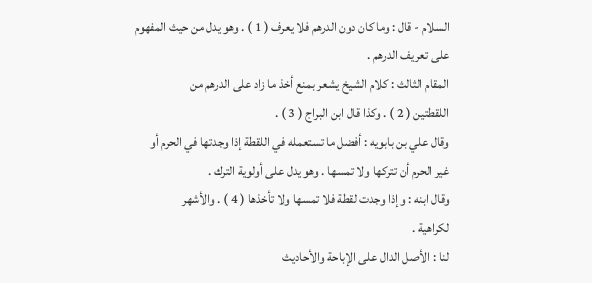السلام - قال : وما كان دون الدرهم فلا يعرف ( 1 ) . وهو يدل من حيث المفهوم
على تعريف الدرهم .
المقام الثالث : كلام الشيخ يشعر بمنع أخذ ما زاد على الدرهم من
اللقطتين ( 2 ) . وكذا قال ابن البراج ( 3 ) .
وقال علي بن بابويه : أفضل ما تستعمله في اللقطة إذا وجدتها في الحرم أو
غير الحرم أن تتركها ولا تمسها . وهو يدل على أولوية الترك .
وقال ابنه : وإذا وجدت لقطة فلا تمسها ولا تأخذها ( 4 ) . والأشهر
لكراهية .
لنا : الأصل الدال على الإباحة والأحاديث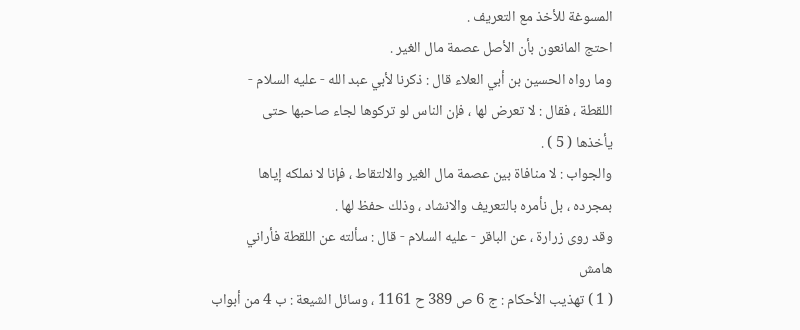المسوغة للأخذ مع التعريف .
احتج المانعون بأن الأصل عصمة مال الغير .
وما رواه الحسين بن أبي العلاء قال : ذكرنا لأبي عبد الله - عليه السلام -
اللقطة ، فقال : لا تعرض لها ، فإن الناس لو تركوها لجاء صاحبها حتى
يأخذها ( 5 ) .
والجواب : لا منافاة بين عصمة مال الغير والالتقاط ، فإنا لا نملكه إياها
بمجرده ، بل نأمره بالتعريف والانشاد ، وذلك حفظ لها .
وقد روى زرارة ، عن الباقر - عليه السلام - قال : سألته عن اللقطة فأراني
هامش
( 1 ) تهذيب الأحكام : ج 6 ص 389 ح 1161 ، وسائل الشيعة : ب 4 من أبواب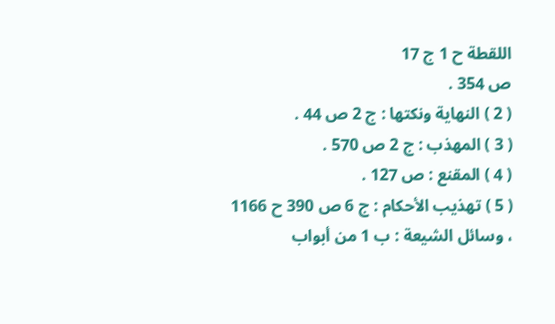اللقطة ح 1 ج 17
ص 354 .
( 2 ) النهاية ونكتها : ج 2 ص 44 .
( 3 ) المهذب : ج 2 ص 570 .
( 4 ) المقنع : ص 127 .
( 5 ) تهذيب الأحكام : ج 6 ص 390 ح 1166 ، وسائل الشيعة : ب 1 من أبواب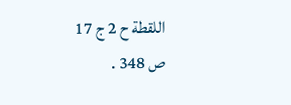اللقطة ح 2 ج 17
ص 348 .